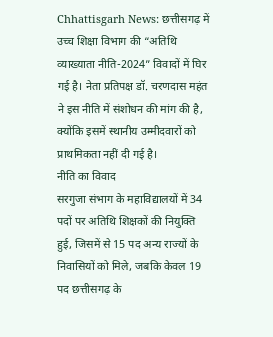Chhattisgarh News: छत्तीसगढ़ में उच्च शिक्षा विभाग की “अतिथि व्याख्याता नीति-2024” विवादों में घिर गई है। नेता प्रतिपक्ष डॉ. चरणदास महंत ने इस नीति में संशोधन की मांग की है, क्योंकि इसमें स्थानीय उम्मीदवारों को प्राथमिकता नहीं दी गई है।
नीति का विवाद
सरगुजा संभाग के महाविद्यालयों में 34 पदों पर अतिथि शिक्षकों की नियुक्ति हुई, जिसमें से 15 पद अन्य राज्यों के निवासियों को मिले, जबकि केवल 19 पद छत्तीसगढ़ के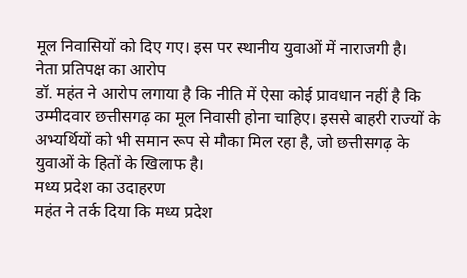मूल निवासियों को दिए गए। इस पर स्थानीय युवाओं में नाराजगी है।
नेता प्रतिपक्ष का आरोप
डॉ. महंत ने आरोप लगाया है कि नीति में ऐसा कोई प्रावधान नहीं है कि उम्मीदवार छत्तीसगढ़ का मूल निवासी होना चाहिए। इससे बाहरी राज्यों के अभ्यर्थियों को भी समान रूप से मौका मिल रहा है, जो छत्तीसगढ़ के युवाओं के हितों के खिलाफ है।
मध्य प्रदेश का उदाहरण
महंत ने तर्क दिया कि मध्य प्रदेश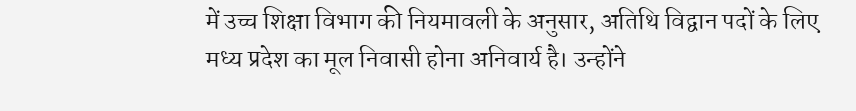में उच्च शिक्षा विभाग की नियमावली के अनुसार, अतिथि विद्वान पदों के लिए मध्य प्रदेश का मूल निवासी होना अनिवार्य है। उन्होंने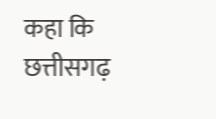कहा कि छत्तीसगढ़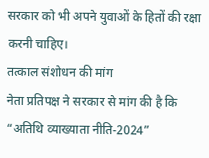सरकार को भी अपने युवाओं के हितों की रक्षा करनी चाहिए।
तत्काल संशोधन की मांग
नेता प्रतिपक्ष ने सरकार से मांग की है कि “अतिथि व्याख्याता नीति-2024”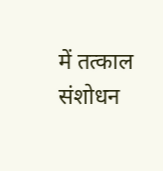में तत्काल संशोधन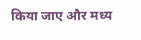किया जाए और मध्य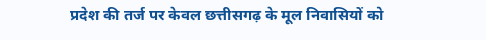प्रदेश की तर्ज पर केवल छत्तीसगढ़ के मूल निवासियों को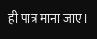ही पात्र माना जाए।